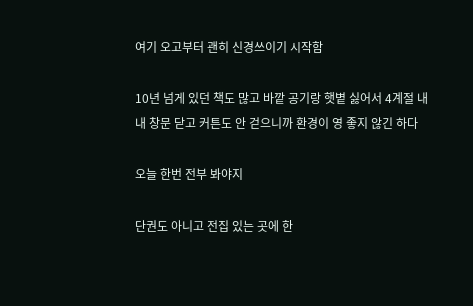여기 오고부터 괜히 신경쓰이기 시작함

10년 넘게 있던 책도 많고 바깥 공기랑 햇볕 싫어서 4계절 내내 창문 닫고 커튼도 안 걷으니까 환경이 영 좋지 않긴 하다

오늘 한번 전부 봐야지

단권도 아니고 전집 있는 곳에 한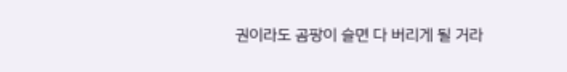권이라도 곰팡이 슬면 다 버리게 될 거라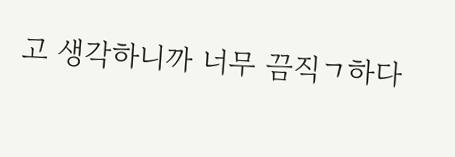고 생각하니까 너무 끔직ㄱ하다